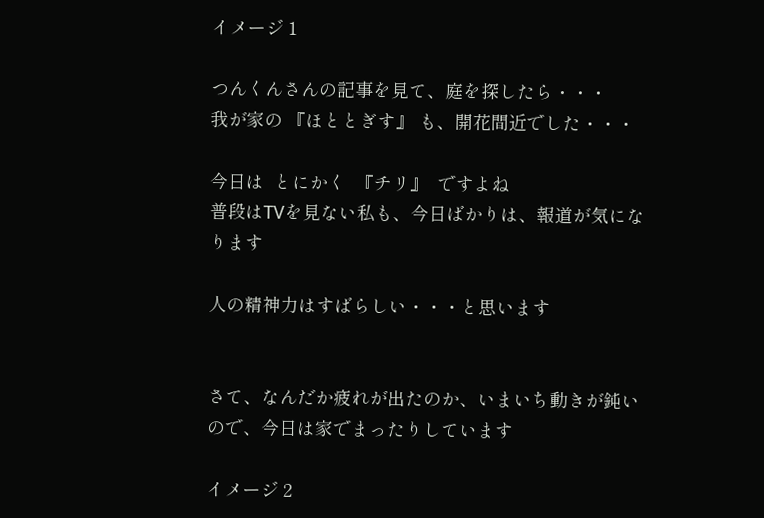イメージ 1

つんくんさんの記事を見て、庭を探したら・・・
我が家の 『ほととぎす』 も、開花間近でした・・・

今日は  とにかく  『チリ』  ですよね
普段はTVを見ない私も、今日ばかりは、報道が気になります

人の精神力はすばらしい・・・と思います


さて、なんだか疲れが出たのか、いまいち動きが鈍いので、今日は家でまったりしています

イメージ 2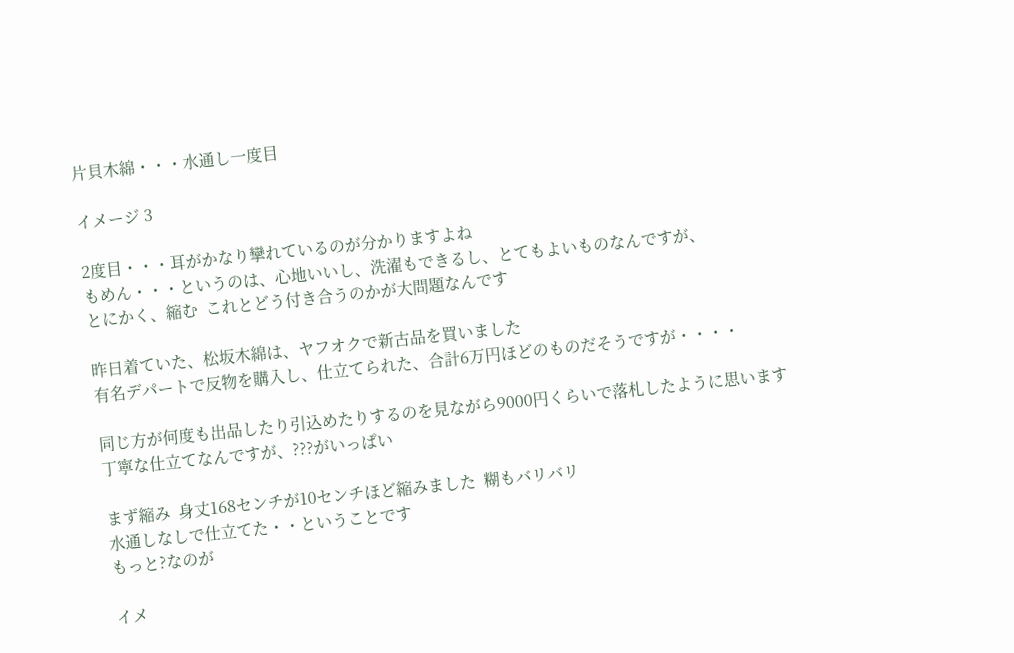片貝木綿・・・水通し一度目

イメージ 3

2度目・・・耳がかなり攣れているのが分かりますよね
もめん・・・というのは、心地いいし、洗濯もできるし、とてもよいものなんですが、
とにかく、縮む  これとどう付き合うのかが大問題なんです

昨日着ていた、松坂木綿は、ヤフオクで新古品を買いました
有名デパートで反物を購入し、仕立てられた、合計6万円ほどのものだそうですが・・・・

同じ方が何度も出品したり引込めたりするのを見ながら9000円くらいで落札したように思います
丁寧な仕立てなんですが、???がいっぱい

まず縮み  身丈168センチが10センチほど縮みました  糊もバリバリ
水通しなしで仕立てた・・ということです
もっと?なのが

イメ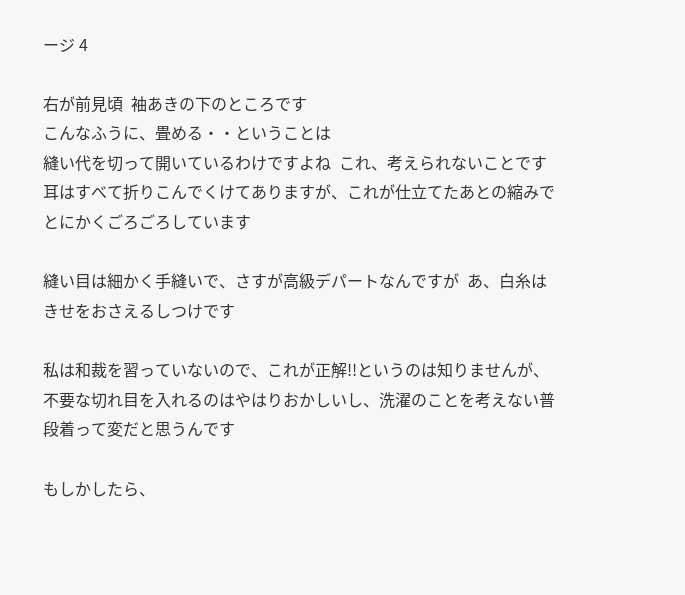ージ 4

右が前見頃  袖あきの下のところです
こんなふうに、畳める・・ということは
縫い代を切って開いているわけですよね  これ、考えられないことです
耳はすべて折りこんでくけてありますが、これが仕立てたあとの縮みでとにかくごろごろしています

縫い目は細かく手縫いで、さすが高級デパートなんですが  あ、白糸はきせをおさえるしつけです

私は和裁を習っていないので、これが正解!!というのは知りませんが、不要な切れ目を入れるのはやはりおかしいし、洗濯のことを考えない普段着って変だと思うんです

もしかしたら、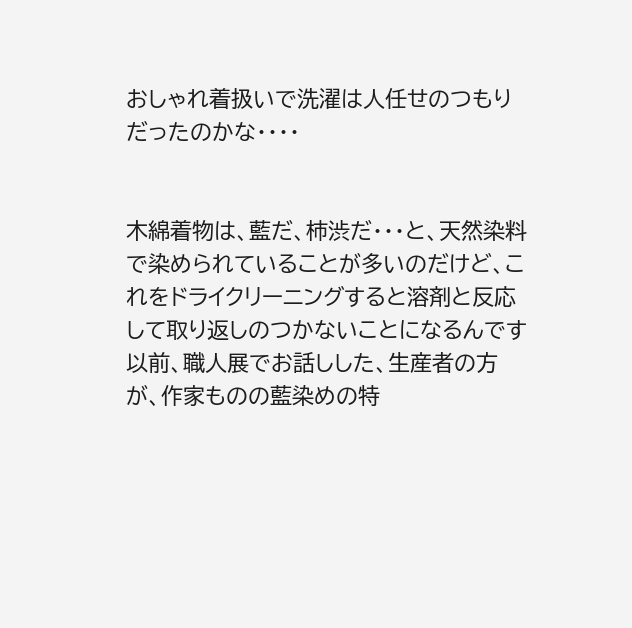おしゃれ着扱いで洗濯は人任せのつもりだったのかな・・・・


木綿着物は、藍だ、柿渋だ・・・と、天然染料で染められていることが多いのだけど、これをドライクリーニングすると溶剤と反応して取り返しのつかないことになるんです
以前、職人展でお話しした、生産者の方が、作家ものの藍染めの特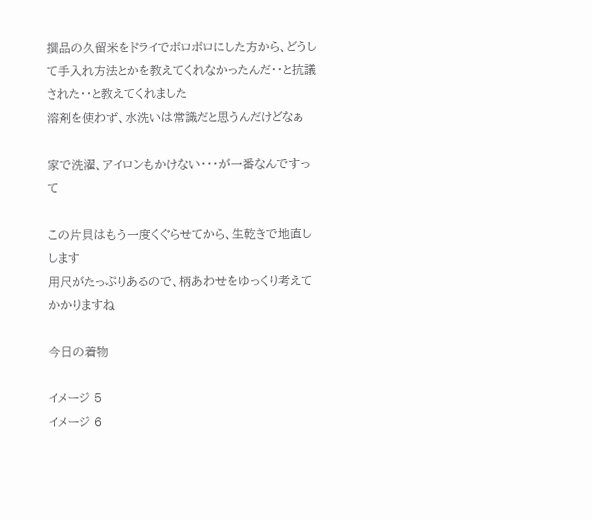撰品の久留米をドライでボロボロにした方から、どうして手入れ方法とかを教えてくれなかったんだ・・と抗議された・・と教えてくれました
溶剤を使わず、水洗いは常識だと思うんだけどなぁ

家で洗濯、アイロンもかけない・・・が一番なんですって

この片貝はもう一度くぐらせてから、生乾きで地直しします
用尺がたっぷりあるので、柄あわせをゆっくり考えてかかりますね

今日の着物

イメージ 5
イメージ 6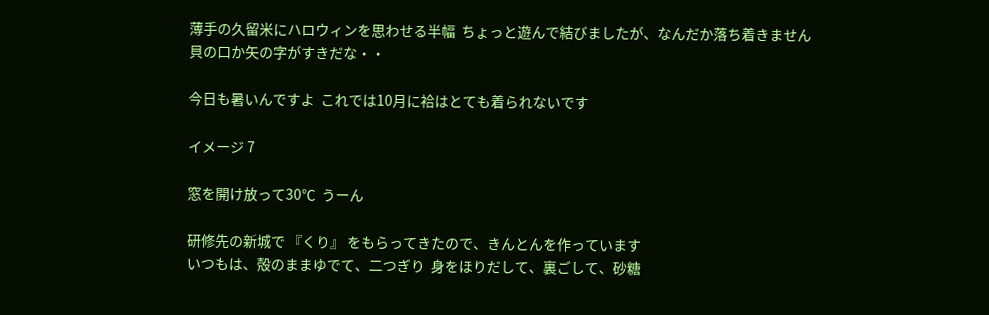薄手の久留米にハロウィンを思わせる半幅  ちょっと遊んで結びましたが、なんだか落ち着きません
貝の口か矢の字がすきだな・・

今日も暑いんですよ  これでは10月に袷はとても着られないです

イメージ 7

窓を開け放って30℃  うーん

研修先の新城で 『くり』 をもらってきたので、きんとんを作っています
いつもは、殻のままゆでて、二つぎり  身をほりだして、裏ごして、砂糖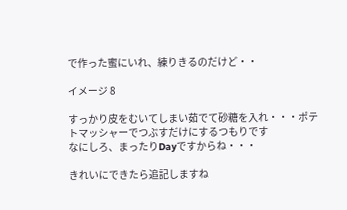で作った蜜にいれ、練りきるのだけど・・

イメージ 8

すっかり皮をむいてしまい茹でて砂糖を入れ・・・ポテトマッシャーでつぶすだけにするつもりです
なにしろ、まったりDayですからね・・・

きれいにできたら追記しますね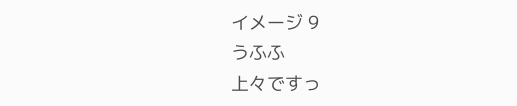イメージ 9
うふふ
上々ですっ